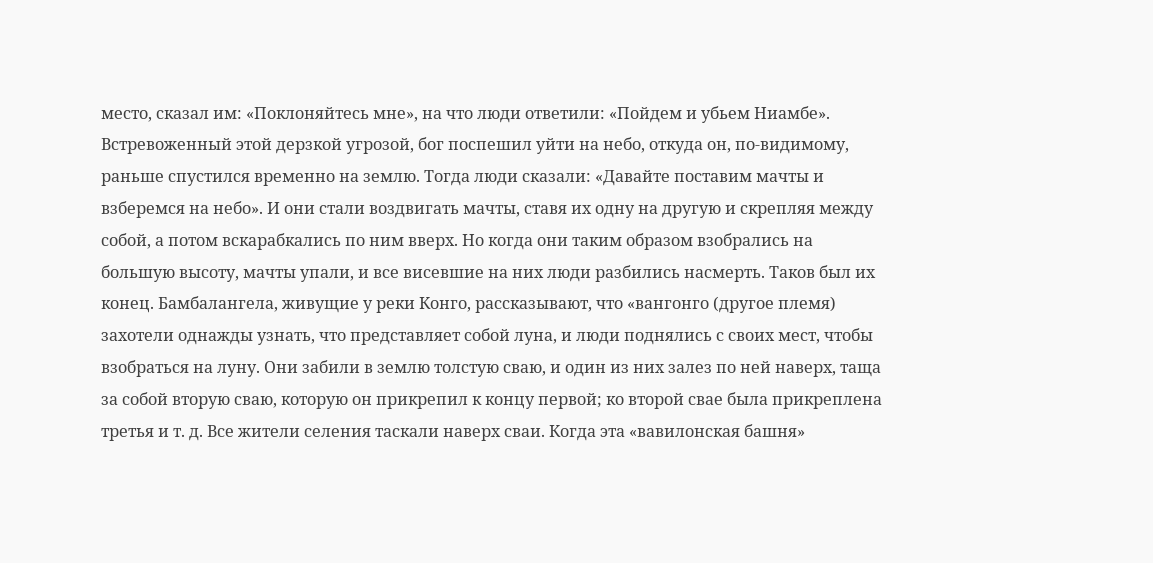место, сказал им: «Поклоняйтесь мне», на что люди ответили: «Пойдем и убьем Ниамбе». Встревоженный этой дерзкой угрозой, бог поспешил уйти на небо, откуда он, по-видимому, раньше спустился временно на землю. Тогда люди сказали: «Давайте поставим мачты и взберемся на небо». И они стали воздвигать мачты, ставя их одну на другую и скрепляя между собой, а потом вскарабкались по ним вверх. Но когда они таким образом взобрались на большую высоту, мачты упали, и все висевшие на них люди разбились насмерть. Таков был их конец. Бамбалангела, живущие у реки Конго, рассказывают, что «вангонго (другое племя) захотели однажды узнать, что представляет собой луна, и люди поднялись с своих мест, чтобы взобраться на луну. Они забили в землю толстую сваю, и один из них залез по ней наверх, таща за собой вторую сваю, которую он прикрепил к концу первой; ко второй свае была прикреплена третья и т. д. Все жители селения таскали наверх сваи. Когда эта «вавилонская башня»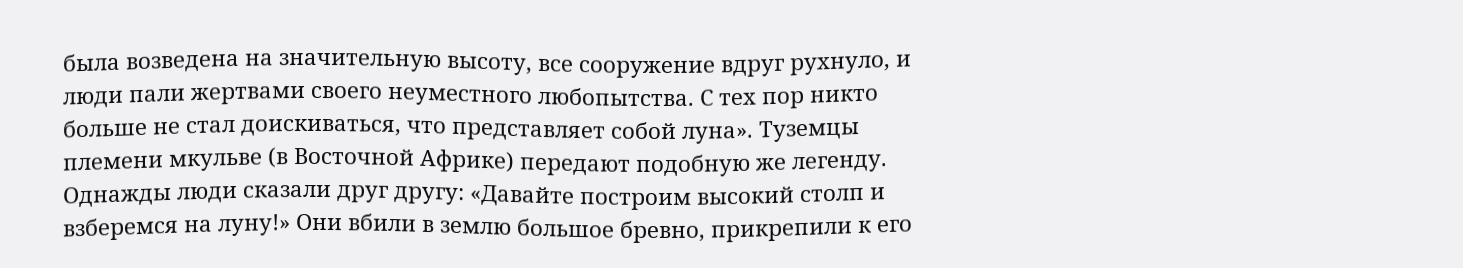была возведена на значительную высоту, все сооружение вдруг рухнуло, и люди пали жертвами своего неуместного любопытства. С тех пор никто больше не стал доискиваться, что представляет собой луна». Туземцы племени мкульве (в Восточной Африке) передают подобную же легенду. Однажды люди сказали друг другу: «Давайте построим высокий столп и взберемся на луну!» Они вбили в землю большое бревно, прикрепили к его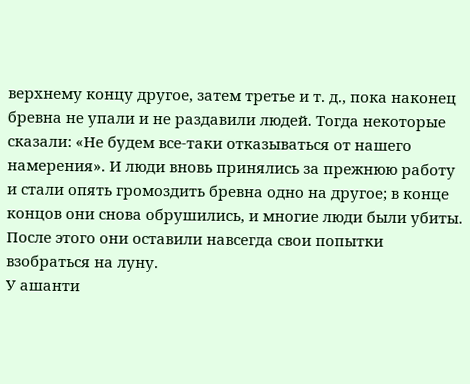верхнему концу другое, затем третье и т. д., пока наконец бревна не упали и не раздавили людей. Тогда некоторые сказали: «Не будем все-таки отказываться от нашего намерения». И люди вновь принялись за прежнюю работу и стали опять громоздить бревна одно на другое; в конце концов они снова обрушились, и многие люди были убиты. После этого они оставили навсегда свои попытки взобраться на луну.
У ашанти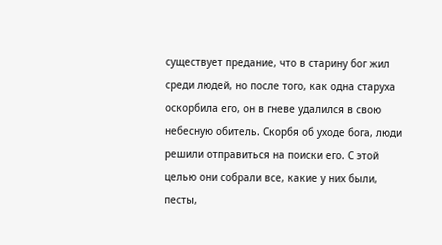существует предание, что в старину бог жил среди людей, но после того, как одна старуха оскорбила его, он в гневе удалился в свою небесную обитель. Скорбя об уходе бога, люди решили отправиться на поиски его. С этой целью они собрали все, какие у них были, песты,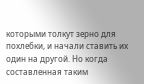которыми толкут зерно для похлебки, и начали ставить их один на другой. Но когда составленная таким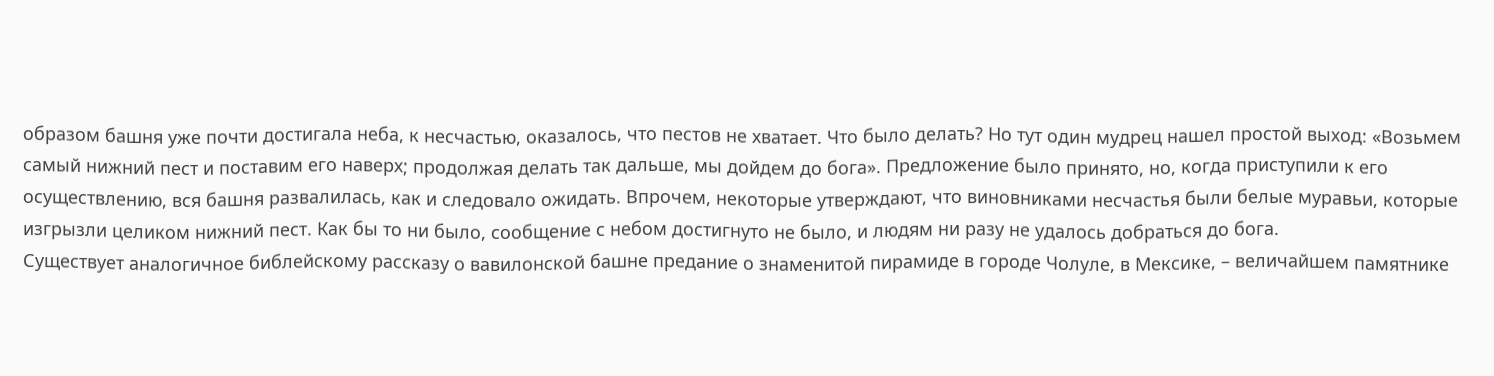образом башня уже почти достигала неба, к несчастью, оказалось, что пестов не хватает. Что было делать? Но тут один мудрец нашел простой выход: «Возьмем самый нижний пест и поставим его наверх; продолжая делать так дальше, мы дойдем до бога». Предложение было принято, но, когда приступили к его осуществлению, вся башня развалилась, как и следовало ожидать. Впрочем, некоторые утверждают, что виновниками несчастья были белые муравьи, которые изгрызли целиком нижний пест. Как бы то ни было, сообщение с небом достигнуто не было, и людям ни разу не удалось добраться до бога.
Существует аналогичное библейскому рассказу о вавилонской башне предание о знаменитой пирамиде в городе Чолуле, в Мексике, – величайшем памятнике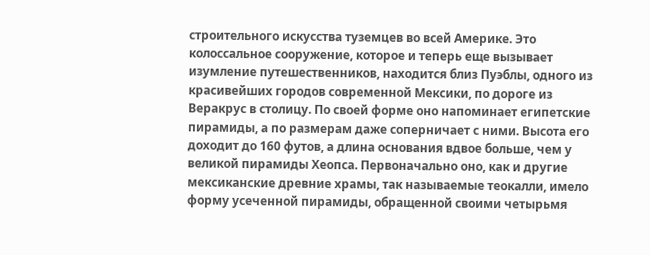строительного искусства туземцев во всей Америке. Это колоссальное сооружение, которое и теперь еще вызывает изумление путешественников, находится близ Пуэблы, одного из красивейших городов современной Мексики, по дороге из Веракрус в столицу. По своей форме оно напоминает египетские пирамиды, а по размерам даже соперничает с ними. Высота его доходит до 160 футов, а длина основания вдвое больше, чем у великой пирамиды Хеопса. Первоначально оно, как и другие мексиканские древние храмы, так называемые теокалли, имело форму усеченной пирамиды, обращенной своими четырьмя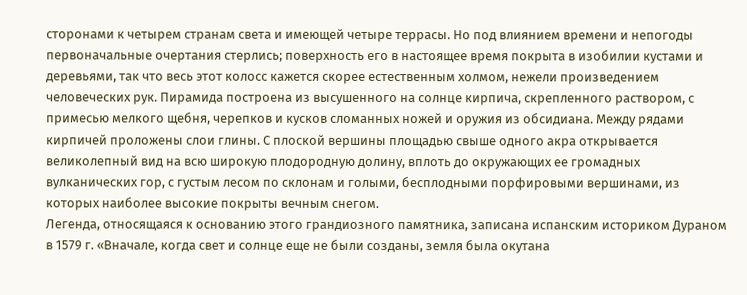сторонами к четырем странам света и имеющей четыре террасы. Но под влиянием времени и непогоды первоначальные очертания стерлись; поверхность его в настоящее время покрыта в изобилии кустами и деревьями, так что весь этот колосс кажется скорее естественным холмом, нежели произведением человеческих рук. Пирамида построена из высушенного на солнце кирпича, скрепленного раствором, с примесью мелкого щебня, черепков и кусков сломанных ножей и оружия из обсидиана. Между рядами кирпичей проложены слои глины. С плоской вершины площадью свыше одного акра открывается великолепный вид на всю широкую плодородную долину, вплоть до окружающих ее громадных вулканических гор, с густым лесом по склонам и голыми, бесплодными порфировыми вершинами, из которых наиболее высокие покрыты вечным снегом.
Легенда, относящаяся к основанию этого грандиозного памятника, записана испанским историком Дураном в 1579 г. «Вначале, когда свет и солнце еще не были созданы, земля была окутана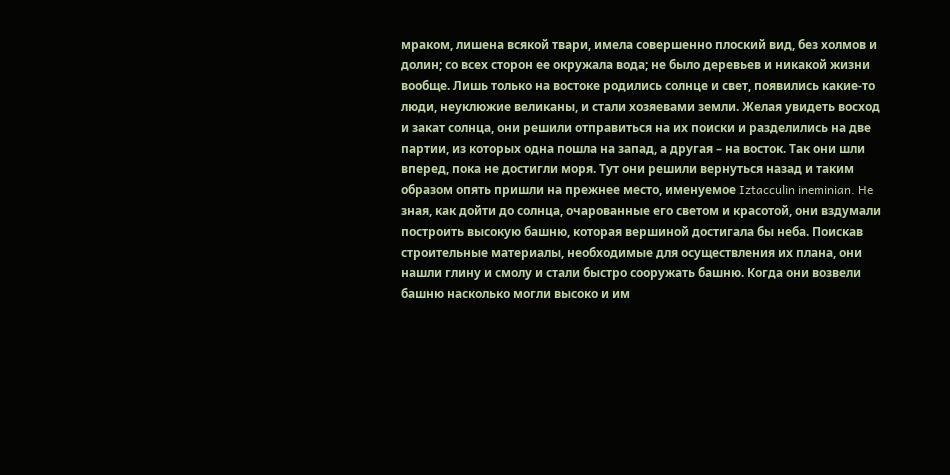мраком, лишена всякой твари, имела совершенно плоский вид, без холмов и долин; со всех сторон ее окружала вода; не было деревьев и никакой жизни вообще. Лишь только на востоке родились солнце и свет, появились какие-то люди, неуклюжие великаны, и стали хозяевами земли. Желая увидеть восход и закат солнца, они решили отправиться на их поиски и разделились на две партии, из которых одна пошла на запад, а другая – на восток. Так они шли вперед, пока не достигли моря. Тут они решили вернуться назад и таким образом опять пришли на прежнее место, именуемое Iztacculin ineminian. He зная, как дойти до солнца, очарованные его светом и красотой, они вздумали построить высокую башню, которая вершиной достигала бы неба. Поискав строительные материалы, необходимые для осуществления их плана, они нашли глину и смолу и стали быстро сооружать башню. Когда они возвели башню насколько могли высоко и им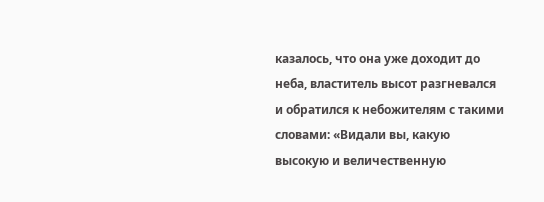казалось, что она уже доходит до неба, властитель высот разгневался и обратился к небожителям с такими словами: «Видали вы, какую высокую и величественную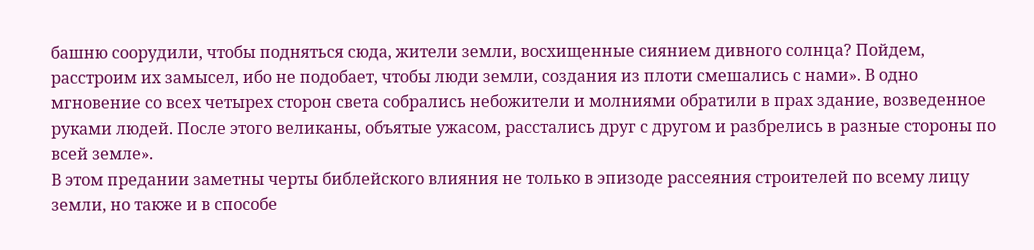башню соорудили, чтобы подняться сюда, жители земли, восхищенные сиянием дивного солнца? Пойдем, расстроим их замысел, ибо не подобает, чтобы люди земли, создания из плоти смешались с нами». В одно мгновение со всех четырех сторон света собрались небожители и молниями обратили в прах здание, возведенное руками людей. После этого великаны, объятые ужасом, расстались друг с другом и разбрелись в разные стороны по всей земле».
В этом предании заметны черты библейского влияния не только в эпизоде рассеяния строителей по всему лицу земли, но также и в способе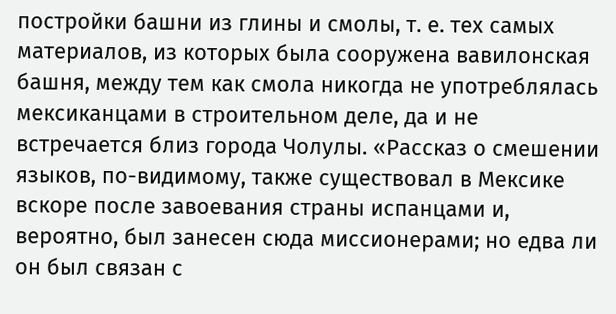постройки башни из глины и смолы, т. е. тех самых материалов, из которых была сооружена вавилонская башня, между тем как смола никогда не употреблялась мексиканцами в строительном деле, да и не встречается близ города Чолулы. «Рассказ о смешении языков, по-видимому, также существовал в Мексике вскоре после завоевания страны испанцами и, вероятно, был занесен сюда миссионерами; но едва ли он был связан с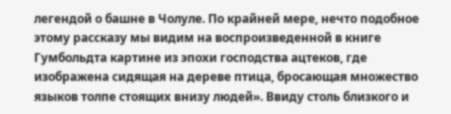легендой о башне в Чолуле. По крайней мере, нечто подобное этому рассказу мы видим на воспроизведенной в книге Гумбольдта картине из эпохи господства ацтеков, где изображена сидящая на дереве птица, бросающая множество языков толпе стоящих внизу людей». Ввиду столь близкого и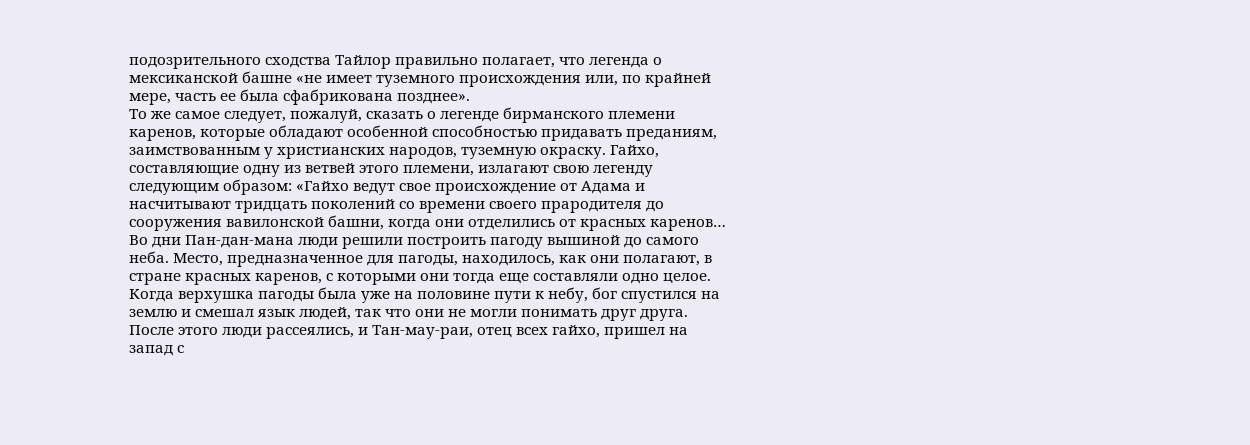подозрительного сходства Тайлор правильно полагает, что легенда о мексиканской башне «не имеет туземного происхождения или, по крайней мере, часть ее была сфабрикована позднее».
То же самое следует, пожалуй, сказать о легенде бирманского племени каренов, которые обладают особенной способностью придавать преданиям, заимствованным у христианских народов, туземную окраску. Гайхо, составляющие одну из ветвей этого племени, излагают свою легенду следующим образом: «Гайхо ведут свое происхождение от Адама и насчитывают тридцать поколений со времени своего прародителя до сооружения вавилонской башни, когда они отделились от красных каренов… Во дни Пан-дан-мана люди решили построить пагоду вышиной до самого неба. Место, предназначенное для пагоды, находилось, как они полагают, в стране красных каренов, с которыми они тогда еще составляли одно целое. Когда верхушка пагоды была уже на половине пути к небу, бог спустился на землю и смешал язык людей, так что они не могли понимать друг друга. После этого люди рассеялись, и Тан-мау-раи, отец всех гайхо, пришел на запад с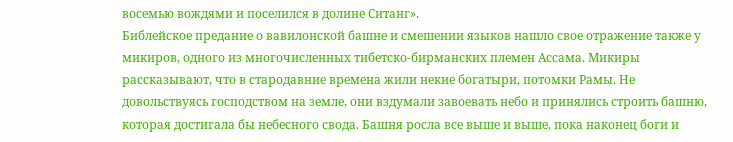восемью вождями и поселился в долине Ситанг».
Библейское предание о вавилонской башне и смешении языков нашло свое отражение также у микиров, одного из многочисленных тибетско-бирманских племен Ассама. Микиры рассказывают, что в стародавние времена жили некие богатыри, потомки Рамы. Не довольствуясь господством на земле, они вздумали завоевать небо и принялись строить башню, которая достигала бы небесного свода. Башня росла все выше и выше, пока наконец боги и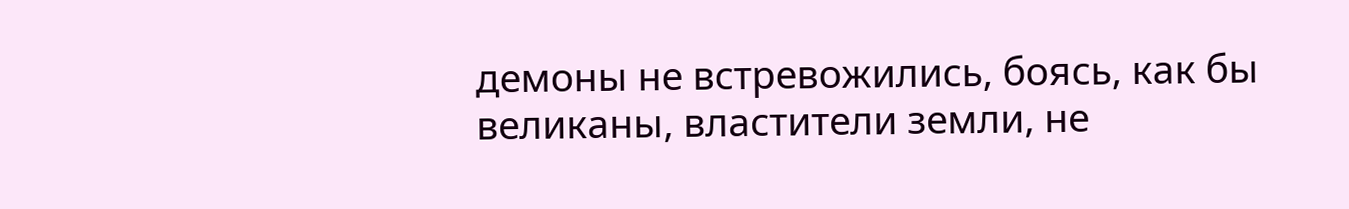демоны не встревожились, боясь, как бы великаны, властители земли, не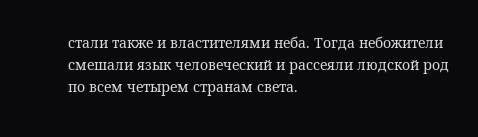стали также и властителями неба. Тогда небожители смешали язык человеческий и рассеяли людской род по всем четырем странам света.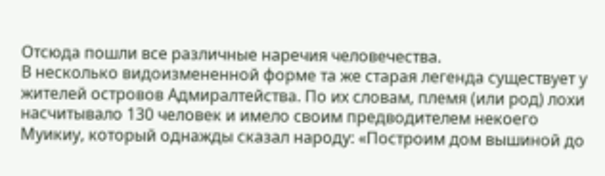Отсюда пошли все различные наречия человечества.
В несколько видоизмененной форме та же старая легенда существует у жителей островов Адмиралтейства. По их словам, племя (или род) лохи насчитывало 130 человек и имело своим предводителем некоего Муикиу, который однажды сказал народу: «Построим дом вышиной до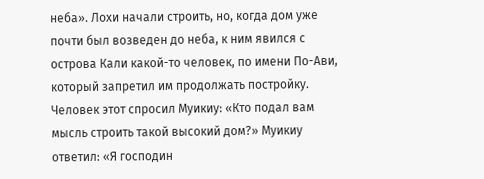неба». Лохи начали строить, но, когда дом уже почти был возведен до неба, к ним явился с острова Кали какой-то человек, по имени По-Ави, который запретил им продолжать постройку. Человек этот спросил Муикиу: «Кто подал вам мысль строить такой высокий дом?» Муикиу ответил: «Я господин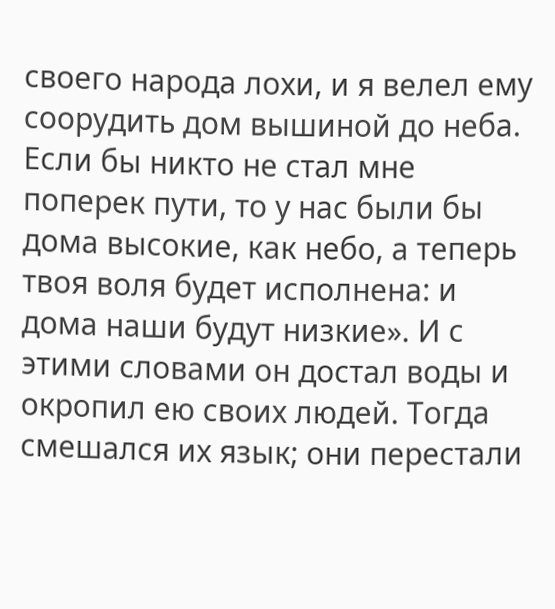своего народа лохи, и я велел ему соорудить дом вышиной до неба. Если бы никто не стал мне поперек пути, то у нас были бы дома высокие, как небо, а теперь твоя воля будет исполнена: и дома наши будут низкие». И с этими словами он достал воды и окропил ею своих людей. Тогда смешался их язык; они перестали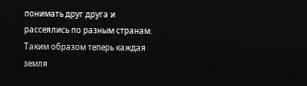понимать друг друга и рассеялись по разным странам. Таким образом теперь каждая земля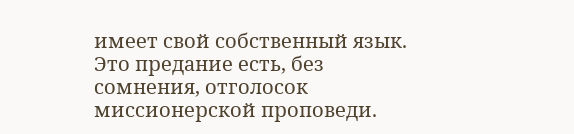имеет свой собственный язык. Это предание есть, без сомнения, отголосок миссионерской проповеди.